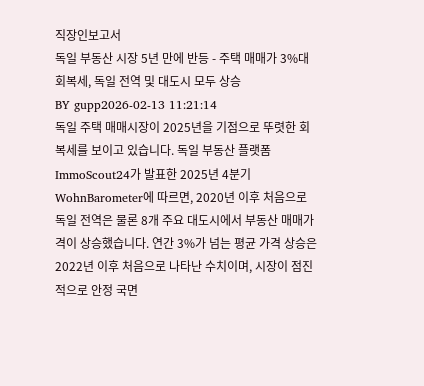직장인보고서
독일 부동산 시장 5년 만에 반등 - 주택 매매가 3%대 회복세, 독일 전역 및 대도시 모두 상승
BY gupp2026-02-13 11:21:14
독일 주택 매매시장이 2025년을 기점으로 뚜렷한 회복세를 보이고 있습니다. 독일 부동산 플랫폼 ImmoScout24가 발표한 2025년 4분기 WohnBarometer에 따르면, 2020년 이후 처음으로 독일 전역은 물론 8개 주요 대도시에서 부동산 매매가격이 상승했습니다. 연간 3%가 넘는 평균 가격 상승은 2022년 이후 처음으로 나타난 수치이며, 시장이 점진적으로 안정 국면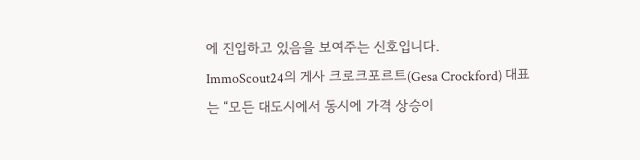에 진입하고 있음을 보여주는 신호입니다.
ImmoScout24의 게사 크로크포르트(Gesa Crockford) 대표는 “모든 대도시에서 동시에 가격 상승이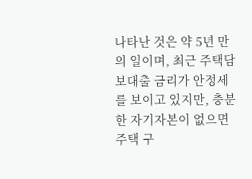나타난 것은 약 5년 만의 일이며, 최근 주택담보대출 금리가 안정세를 보이고 있지만, 충분한 자기자본이 없으면 주택 구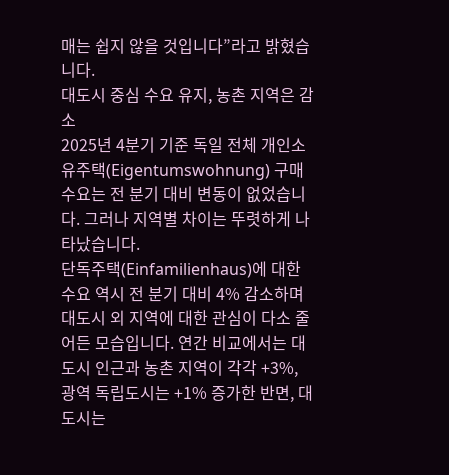매는 쉽지 않을 것입니다”라고 밝혔습니다.
대도시 중심 수요 유지, 농촌 지역은 감소
2025년 4분기 기준 독일 전체 개인소유주택(Eigentumswohnung) 구매 수요는 전 분기 대비 변동이 없었습니다. 그러나 지역별 차이는 뚜렷하게 나타났습니다.
단독주택(Einfamilienhaus)에 대한 수요 역시 전 분기 대비 4% 감소하며 대도시 외 지역에 대한 관심이 다소 줄어든 모습입니다. 연간 비교에서는 대도시 인근과 농촌 지역이 각각 +3%, 광역 독립도시는 +1% 증가한 반면, 대도시는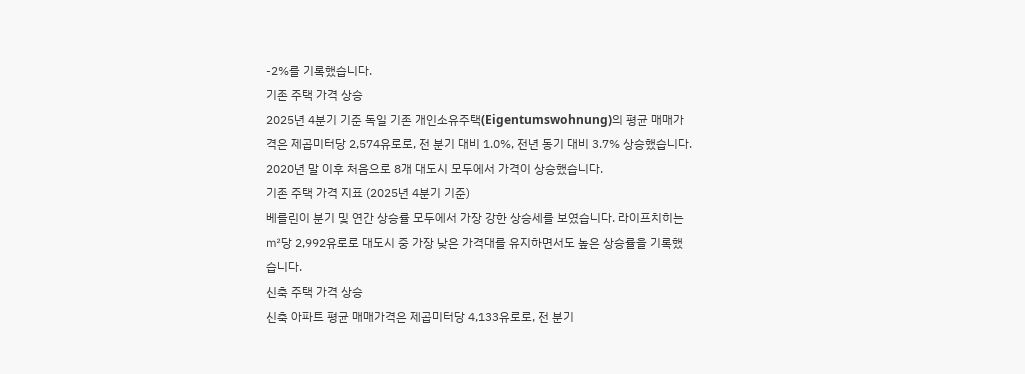-2%를 기록했습니다.
기존 주택 가격 상승
2025년 4분기 기준 독일 기존 개인소유주택(Eigentumswohnung)의 평균 매매가격은 제곱미터당 2,574유로로, 전 분기 대비 1.0%, 전년 동기 대비 3.7% 상승했습니다. 2020년 말 이후 처음으로 8개 대도시 모두에서 가격이 상승했습니다.
기존 주택 가격 지표 (2025년 4분기 기준)
베를린이 분기 및 연간 상승률 모두에서 가장 강한 상승세를 보였습니다. 라이프치히는 ㎡당 2,992유로로 대도시 중 가장 낮은 가격대를 유지하면서도 높은 상승률을 기록했습니다.
신축 주택 가격 상승
신축 아파트 평균 매매가격은 제곱미터당 4,133유로로, 전 분기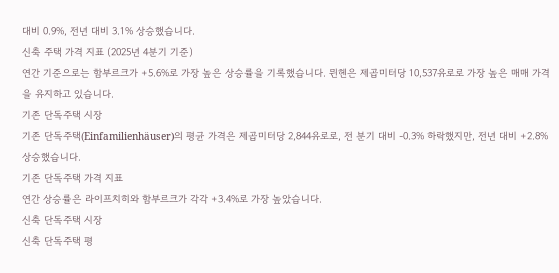대비 0.9%, 전년 대비 3.1% 상승했습니다.
신축 주택 가격 지표 (2025년 4분기 기준)
연간 기준으로는 함부르크가 +5.6%로 가장 높은 상승률을 기록했습니다. 뮌헨은 제곱미터당 10,537유로로 가장 높은 매매 가격을 유지하고 있습니다.
기존 단독주택 시장
기존 단독주택(Einfamilienhäuser)의 평균 가격은 제곱미터당 2,844유로로, 전 분기 대비 -0.3% 하락했지만, 전년 대비 +2.8% 상승했습니다.
기존 단독주택 가격 지표
연간 상승률은 라이프치히와 함부르크가 각각 +3.4%로 가장 높았습니다.
신축 단독주택 시장
신축 단독주택 평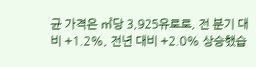균 가격은 ㎡당 3,925유로로, 전 분기 대비 +1.2%, 전년 대비 +2.0% 상승했습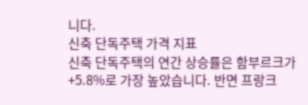니다.
신축 단독주택 가격 지표
신축 단독주택의 연간 상승률은 함부르크가 +5.8%로 가장 높았습니다. 반면 프랑크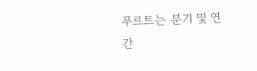푸르트는 분기 및 연간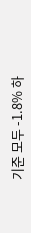기준 모두 -1.8% 하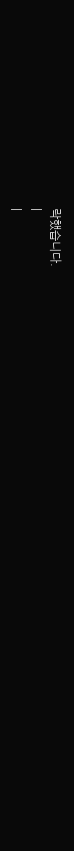락했습니다.
|
|